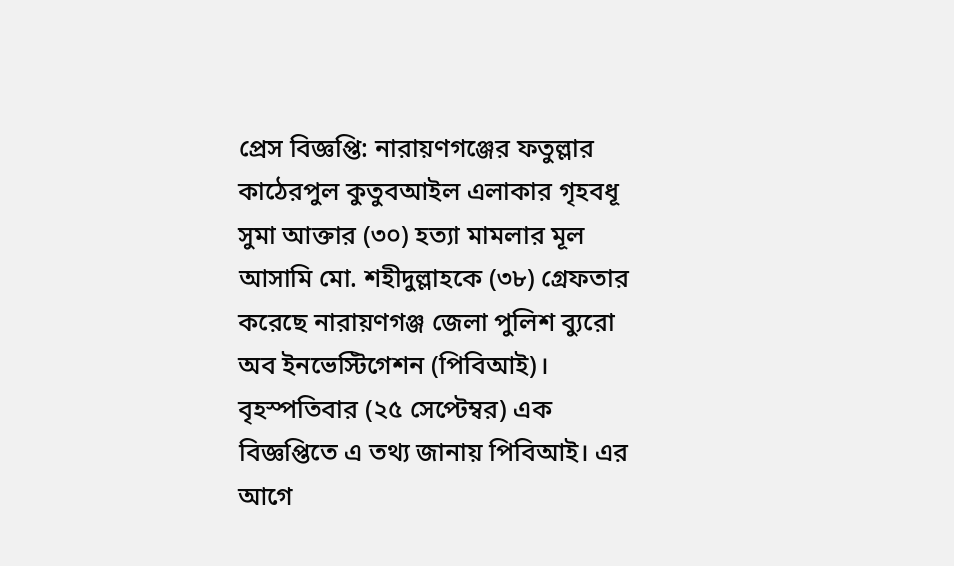প্রেস বিজ্ঞপ্তি: নারায়ণগঞ্জের ফতুল্লার কাঠেরপুল কুতুবআইল এলাকার গৃহবধূ সুমা আক্তার (৩০) হত্যা মামলার মূল আসামি মো. শহীদুল্লাহকে (৩৮) গ্রেফতার করেছে নারায়ণগঞ্জ জেলা পুলিশ ব্যুরো অব ইনভেস্টিগেশন (পিবিআই)।
বৃহস্পতিবার (২৫ সেপ্টেম্বর) এক বিজ্ঞপ্তিতে এ তথ্য জানায় পিবিআই। এর আগে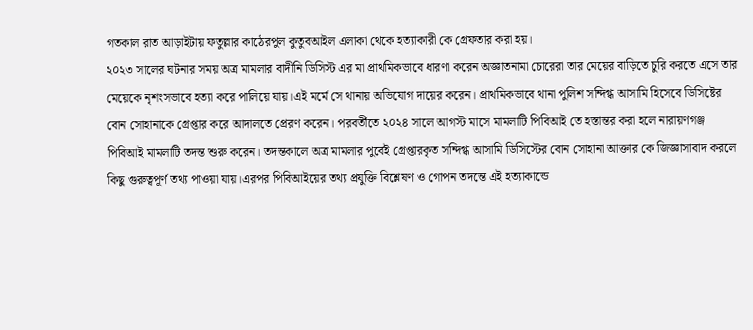গতকাল রাত আড়াইটায় ফতুল্লার কাঠেরপুল কুতুবআইল এলাকা থেকে হত্যাকারী কে গ্রেফতার করা হয়।
২০২৩ সালের ঘটনার সময় অত্র মামলার বাদীনি ডিসিস্ট এর মা প্রাথমিকভাবে ধারণা করেন অজ্ঞাতনামা চোরেরা তার মেয়ের বাড়িতে চুরি করতে এসে তার মেয়েকে নৃশংসভাবে হত্যা করে পালিয়ে যায়।এই মর্মে সে থানায় অভিযোগ দায়ের করেন। প্রাথমিকভাবে থানা পুলিশ সন্দিগ্ধ আসামি হিসেবে ডিসিষ্টের বোন সোহানাকে গ্রেপ্তার করে আদালতে প্রেরণ করেন। পরবর্তীতে ২০২৪ সালে আগস্ট মাসে মামলাটি পিবিআই তে হস্তান্তর করা হলে নারায়ণগঞ্জ পিবিআই মামলাটি তদন্ত শুরু করেন। তদন্তকালে অত্র মামলার পুর্বেই গ্রেপ্তারকৃত সন্দিগ্ধ আসামি ডিসিস্টের বোন সোহানা আক্তার কে জিজ্ঞাসাবাদ করলে কিছু গুরুত্বপূর্ণ তথ্য পাওয়া যায়।এরপর পিবিআইয়ের তথ্য প্রযুক্তি বিশ্লেষণ ও গোপন তদন্তে এই হত্যাকান্ডে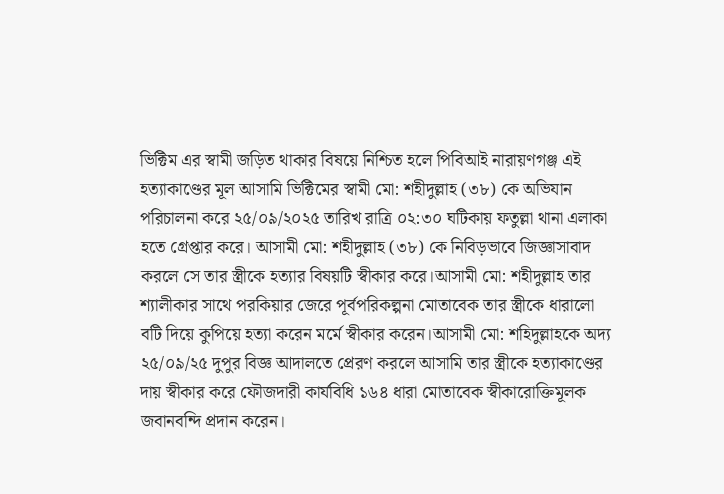ভিক্টিম এর স্বামী জড়িত থাকার বিষয়ে নিশ্চিত হলে পিবিআই নারায়ণগঞ্জ এই হত্যাকাণ্ডের মূল আসামি ভিক্টিমের স্বামী মো: শহীদুল্লাহ (৩৮) কে অভিযান পরিচালনা করে ২৫/০৯/২০২৫ তারিখ রাত্রি ০২:৩০ ঘটিকায় ফতুল্লা থানা এলাকা হতে গ্রেপ্তার করে। আসামী মো: শহীদুল্লাহ (৩৮) কে নিবিড়ভাবে জিজ্ঞাসাবাদ করলে সে তার স্ত্রীকে হত্যার বিষয়টি স্বীকার করে।আসামী মো: শহীদুল্লাহ তার শ্যালীকার সাথে পরকিয়ার জেরে পূর্বপরিকল্পনা মোতাবেক তার স্ত্রীকে ধারালো বটি দিয়ে কুপিয়ে হত্যা করেন মর্মে স্বীকার করেন।আসামী মো: শহিদুল্লাহকে অদ্য ২৫/০৯/২৫ দুপুর বিজ্ঞ আদালতে প্রেরণ করলে আসামি তার স্ত্রীকে হত্যাকাণ্ডের দায় স্বীকার করে ফৌজদারী কার্যবিধি ১৬৪ ধারা মোতাবেক স্বীকারোক্তিমূলক জবানবন্দি প্রদান করেন।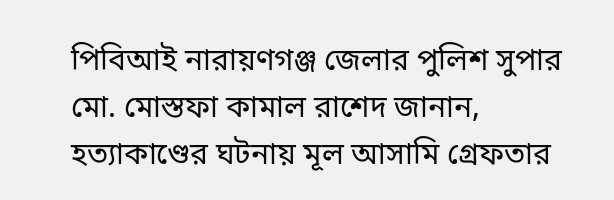পিবিআই নারায়ণগঞ্জ জেলার পুলিশ সুপার মো. মোস্তফা কামাল রাশেদ জানান, হত্যাকাণ্ডের ঘটনায় মূল আসামি গ্রেফতার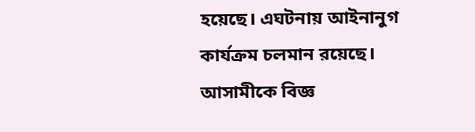হয়েছে। এঘটনায় আইনানুগ কার্যক্রম চলমান রয়েছে।
আসামীকে বিজ্ঞ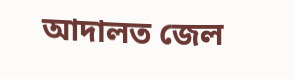আদালত জেল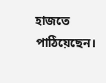হাজতে পাঠিয়েছেন।